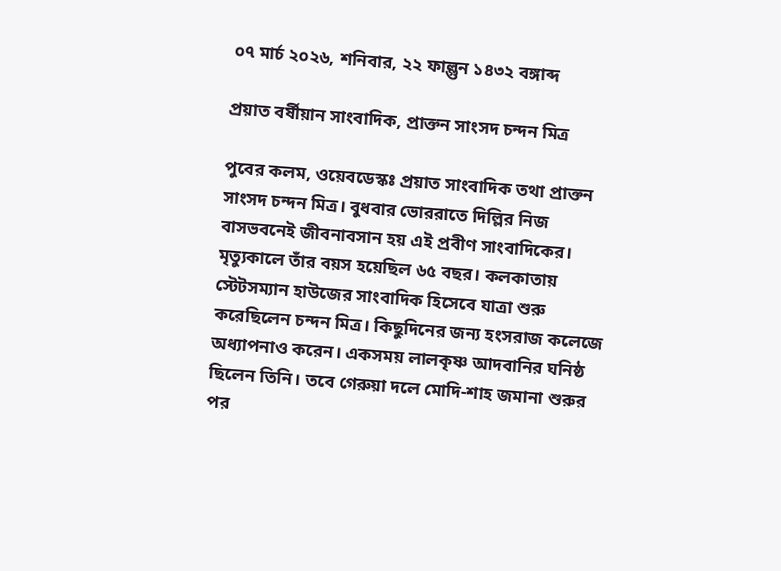০৭ মার্চ ২০২৬, শনিবার, ২২ ফাল্গুন ১৪৩২ বঙ্গাব্দ

প্রয়াত বর্ষীয়ান সাংবাদিক, প্রাক্তন সাংসদ চন্দন মিত্র

পুবের কলম, ওয়েবডেস্কঃ প্রয়াত সাংবাদিক তথা প্রাক্তন সাংসদ চন্দন মিত্র। বুধবার ভোররাতে দিল্লির নিজ বাসভবনেই জীবনাবসান হয় এই প্রবীণ সাংবাদিকের। মৃত্যুকালে তাঁর বয়স হয়েছিল ৬৫ বছর। কলকাতায় স্টেটসম্যান হাউজের সাংবাদিক হিসেবে যাত্রা শুরু করেছিলেন চন্দন মিত্র। কিছুদিনের জন্য হংসরাজ কলেজে অধ্যাপনাও করেন। একসময় লালকৃষ্ণ আদবানির ঘনিষ্ঠ ছিলেন তিনি। তবে গেরুয়া দলে মোদি-শাহ জমানা শুরুর পর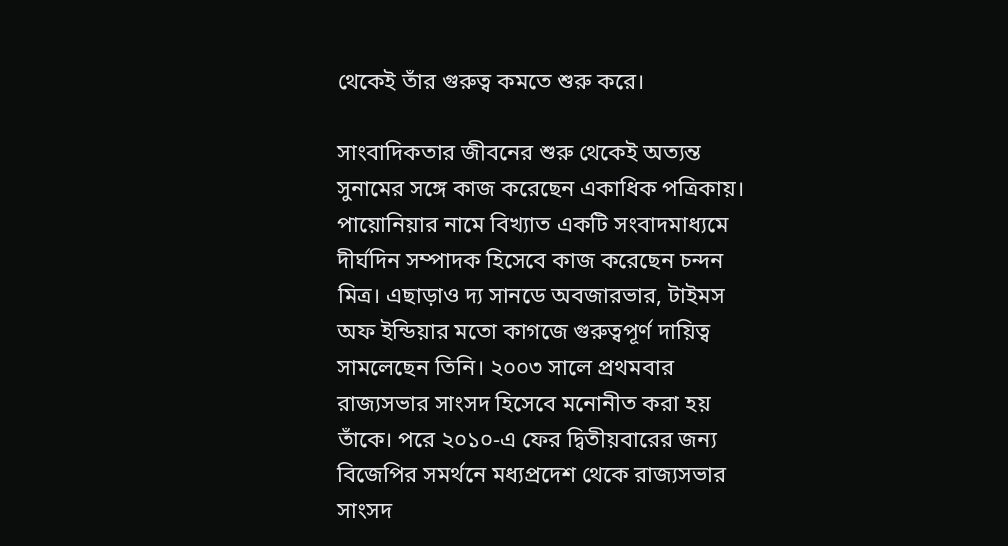থেকেই তাঁর গুরুত্ব কমতে শুরু করে।

সাংবাদিকতার জীবনের শুরু থেকেই অত্যন্ত সুনামের সঙ্গে কাজ করেছেন একাধিক পত্রিকায়। পায়োনিয়ার নামে বিখ্যাত একটি সংবাদমাধ্যমে দীর্ঘদিন সম্পাদক হিসেবে কাজ করেছেন চন্দন মিত্র। এছাড়াও দ্য সানডে অবজারভার, টাইমস অফ ইন্ডিয়ার মতো কাগজে গুরুত্বপূর্ণ দায়িত্ব সামলেছেন তিনি। ২০০৩ সালে প্রথমবার রাজ্যসভার সাংসদ হিসেবে মনোনীত করা হয় তাঁকে। পরে ২০১০-এ ফের দ্বিতীয়বারের জন্য বিজেপির সমর্থনে মধ্যপ্রদেশ থেকে রাজ্যসভার সাংসদ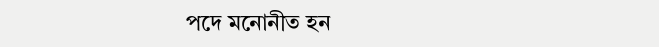পদে মনোনীত হন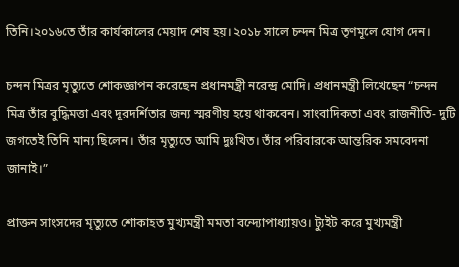তিনি।২০১৬তে তাঁর কার্যকালের মেয়াদ শেষ হয়।২০১৮ সালে চন্দন মিত্র তৃণমূলে যোগ দেন।

চন্দন মিত্রর মৃত্যুতে শোকজ্ঞাপন করেছেন প্রধানমন্ত্রী নরেন্দ্র মোদি। প্রধানমন্ত্রী লিখেছেন “চন্দন মিত্র তাঁর বুদ্ধিমত্তা এবং দূরদর্শিতার জন্য স্মরণীয় হয়ে থাকবেন। সাংবাদিকতা এবং রাজনীতি- দুটি জগতেই তিনি মান্য ছিলেন। তাঁর মৃত্যুতে আমি দুঃখিত। তাঁর পরিবারকে আন্তরিক সমবেদনা জানাই।”

প্রাক্তন সাংসদের মৃত্যুতে শোকাহত মুখ্যমন্ত্রী মমতা বন্দ্যোপাধ্যায়ও। ট্যুইট করে মুখ্যমন্ত্রী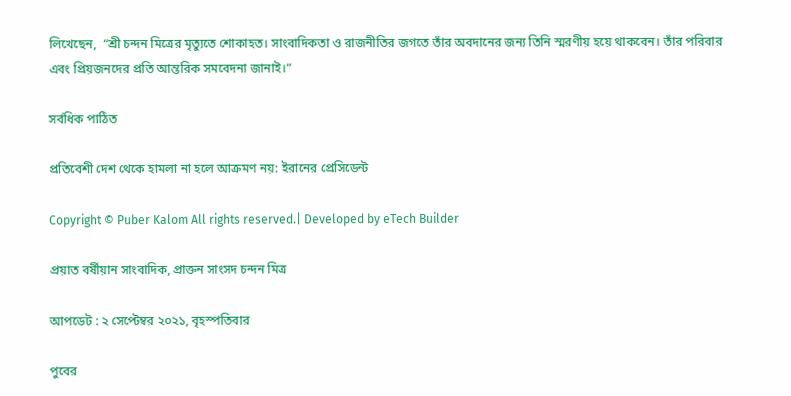লিখেছেন,  “শ্রী চন্দন মিত্রের মৃত্যুতে শোকাহত। সাংবাদিকতা ও রাজনীতির জগতে তাঁর অবদানের জন্য তিনি স্মরণীয় হয়ে থাকবেন। তাঁর পরিবার এবং প্রিয়জনদের প্রতি আন্তরিক সমবেদনা জানাই।”

সর্বধিক পাঠিত

প্রতিবেশী দেশ থেকে হামলা না হলে আক্রমণ নয়: ইরানের প্রেসিডেন্ট

Copyright © Puber Kalom All rights reserved.| Developed by eTech Builder

প্রয়াত বর্ষীয়ান সাংবাদিক, প্রাক্তন সাংসদ চন্দন মিত্র

আপডেট : ২ সেপ্টেম্বর ২০২১, বৃহস্পতিবার

পুবের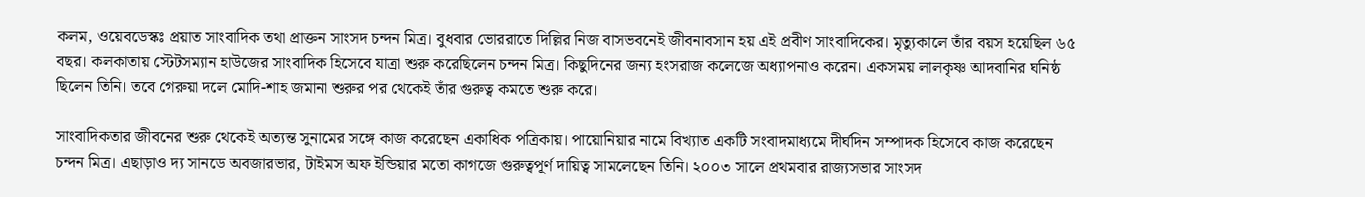কলম, ওয়েবডেস্কঃ প্রয়াত সাংবাদিক তথা প্রাক্তন সাংসদ চন্দন মিত্র। বুধবার ভোররাতে দিল্লির নিজ বাসভবনেই জীবনাবসান হয় এই প্রবীণ সাংবাদিকের। মৃত্যুকালে তাঁর বয়স হয়েছিল ৬৫ বছর। কলকাতায় স্টেটসম্যান হাউজের সাংবাদিক হিসেবে যাত্রা শুরু করেছিলেন চন্দন মিত্র। কিছুদিনের জন্য হংসরাজ কলেজে অধ্যাপনাও করেন। একসময় লালকৃষ্ণ আদবানির ঘনিষ্ঠ ছিলেন তিনি। তবে গেরুয়া দলে মোদি-শাহ জমানা শুরুর পর থেকেই তাঁর গুরুত্ব কমতে শুরু করে।

সাংবাদিকতার জীবনের শুরু থেকেই অত্যন্ত সুনামের সঙ্গে কাজ করেছেন একাধিক পত্রিকায়। পায়োনিয়ার নামে বিখ্যাত একটি সংবাদমাধ্যমে দীর্ঘদিন সম্পাদক হিসেবে কাজ করেছেন চন্দন মিত্র। এছাড়াও দ্য সানডে অবজারভার, টাইমস অফ ইন্ডিয়ার মতো কাগজে গুরুত্বপূর্ণ দায়িত্ব সামলেছেন তিনি। ২০০৩ সালে প্রথমবার রাজ্যসভার সাংসদ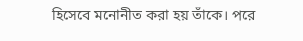হিসেবে মনোনীত করা হয় তাঁকে। পরে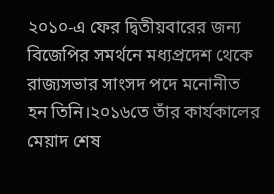২০১০-এ ফের দ্বিতীয়বারের জন্য বিজেপির সমর্থনে মধ্যপ্রদেশ থেকে রাজ্যসভার সাংসদ পদে মনোনীত হন তিনি।২০১৬তে তাঁর কার্যকালের মেয়াদ শেষ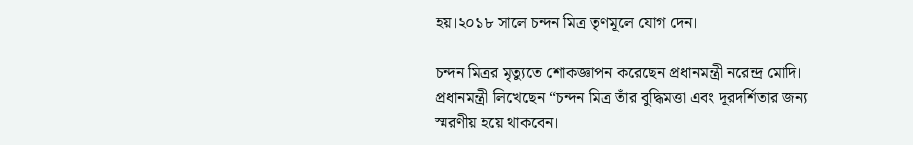হয়।২০১৮ সালে চন্দন মিত্র তৃণমূলে যোগ দেন।

চন্দন মিত্রর মৃত্যুতে শোকজ্ঞাপন করেছেন প্রধানমন্ত্রী নরেন্দ্র মোদি। প্রধানমন্ত্রী লিখেছেন “চন্দন মিত্র তাঁর বুদ্ধিমত্তা এবং দূরদর্শিতার জন্য স্মরণীয় হয়ে থাকবেন।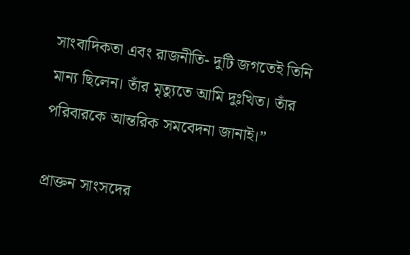সাংবাদিকতা এবং রাজনীতি- দুটি জগতেই তিনি মান্য ছিলেন। তাঁর মৃত্যুতে আমি দুঃখিত। তাঁর পরিবারকে আন্তরিক সমবেদনা জানাই।”

প্রাক্তন সাংসদের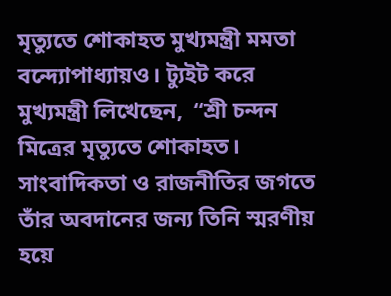মৃত্যুতে শোকাহত মুখ্যমন্ত্রী মমতা বন্দ্যোপাধ্যায়ও। ট্যুইট করে মুখ্যমন্ত্রী লিখেছেন,  “শ্রী চন্দন মিত্রের মৃত্যুতে শোকাহত। সাংবাদিকতা ও রাজনীতির জগতে তাঁর অবদানের জন্য তিনি স্মরণীয় হয়ে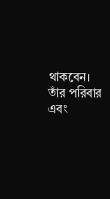থাকবেন। তাঁর পরিবার এবং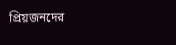প্রিয়জনদের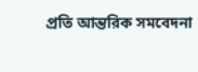প্রতি আন্তরিক সমবেদনা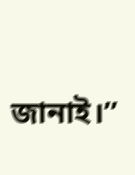জানাই।”